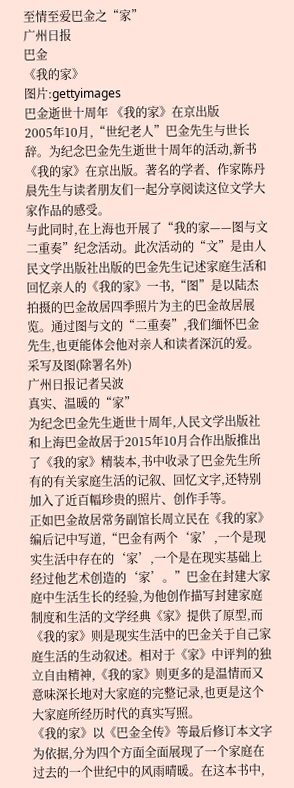至情至爱巴金之“家”
广州日报
巴金
《我的家》
图片:gettyimages
巴金逝世十周年 《我的家》在京出版
2005年10月,“世纪老人”巴金先生与世长辞。为纪念巴金先生逝世十周年的活动,新书《我的家》在京出版。著名的学者、作家陈丹晨先生与读者朋友们一起分享阅读这位文学大家作品的感受。
与此同时,在上海也开展了“我的家——图与文二重奏”纪念活动。此次活动的“文”是由人民文学出版社出版的巴金先生记述家庭生活和回忆亲人的《我的家》一书,“图”是以陆杰拍摄的巴金故居四季照片为主的巴金故居展览。通过图与文的“二重奏”,我们缅怀巴金先生,也更能体会他对亲人和读者深沉的爱。
采写及图(除署名外)
广州日报记者吴波
真实、温暖的“家”
为纪念巴金先生逝世十周年,人民文学出版社和上海巴金故居于2015年10月合作出版推出了《我的家》精装本,书中收录了巴金先生所有的有关家庭生活的记叙、回忆文字,还特别加入了近百幅珍贵的照片、创作手等。
正如巴金故居常务副馆长周立民在《我的家》编后记中写道,“巴金有两个‘家’,一个是现实生活中存在的‘家’,一个是在现实基础上经过他艺术创造的‘家’。”巴金在封建大家庭中生活生长的经验,为他创作描写封建家庭制度和生活的文学经典《家》提供了原型,而《我的家》则是现实生活中的巴金关于自己家庭生活的生动叙述。相对于《家》中评判的独立自由精神,《我的家》则更多的是温情而又意味深长地对大家庭的完整记录,也更是这个大家庭所经历时代的真实写照。
《我的家》以《巴金全传》等最后修订本文字为依据,分为四个方面全面展现了一个家庭在过去的一个世纪中的风雨晴暖。在这本书中,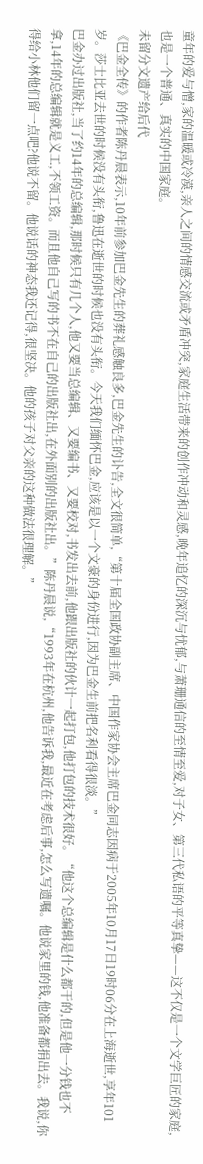童年的爱与憎,家的温暖或冷漠,亲人之间的情感交流或矛盾冲突,家庭生活带来的创作冲动和灵感,晚年追忆的深沉与忧郁,与萧珊通信的至情至爱,对子女、第三代私语的平等真挚——这不仅是一个文学巨匠的家庭,也是一个普通、真实的中国家庭。
未留分文遗产给后代
《巴金全传》的作者陈丹晨表示,10年前参加巴金先生的葬礼感触良多,巴金先生的讣告,全文很简单,“第十届全国政协副主席、中国作家协会主席巴金同志因病于2005年10月17日19时06分在上海逝世,享年101岁。莎士比亚去世的时候没有头衔,鲁迅在逝世的时候也没有头衔。今天我们缅怀巴金,应该是以一个文豪的身份进行,因为巴金生前把名利看得很淡。”
巴金办过出版社,当了约14年的总编辑,那时候只有几个人,他又要当总编辑、又要编书、又要校对,书发出去前,他跟出版社的伙计一起打包,他打包的技术很好。“他这个总编辑是什么都干的,但是他一分钱也不拿,14年的总编辑就是义工,不领工资。而且他自己写的书不在自己的出版社出,在外面别的出版社出。”陈丹晨说,“1993年在杭州,他告诉我,最近在考虑后事,怎么写遗嘱。他说家里的钱,他准备都捐出去。我说,你得给小林他们留一点吧?他说不留。他说话的神态我还记得,很坚决。他的孩子对父亲的这种做法很理解。”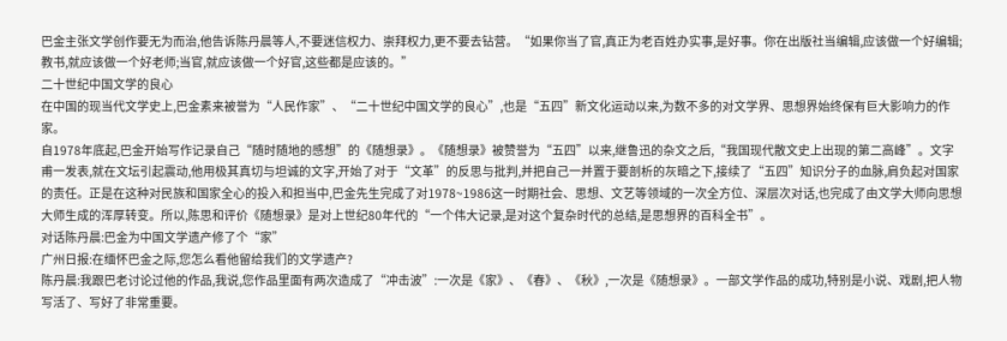巴金主张文学创作要无为而治,他告诉陈丹晨等人,不要迷信权力、崇拜权力,更不要去钻营。“如果你当了官,真正为老百姓办实事,是好事。你在出版社当编辑,应该做一个好编辑;教书,就应该做一个好老师;当官,就应该做一个好官,这些都是应该的。”
二十世纪中国文学的良心
在中国的现当代文学史上,巴金素来被誉为“人民作家”、“二十世纪中国文学的良心”,也是“五四”新文化运动以来,为数不多的对文学界、思想界始终保有巨大影响力的作家。
自1978年底起,巴金开始写作记录自己“随时随地的感想”的《随想录》。《随想录》被赞誉为“五四”以来,继鲁迅的杂文之后,“我国现代散文史上出现的第二高峰”。文字甫一发表,就在文坛引起震动,他用极其真切与坦诚的文字,开始了对于“文革”的反思与批判,并把自己一并置于要剖析的灰暗之下,接续了“五四”知识分子的血脉,肩负起对国家的责任。正是在这种对民族和国家全心的投入和担当中,巴金先生完成了对1978~1986这一时期社会、思想、文艺等领域的一次全方位、深层次对话,也完成了由文学大师向思想大师生成的浑厚转变。所以,陈思和评价《随想录》是对上世纪80年代的“一个伟大记录,是对这个复杂时代的总结,是思想界的百科全书”。
对话陈丹晨:巴金为中国文学遗产修了个“家”
广州日报:在缅怀巴金之际,您怎么看他留给我们的文学遗产?
陈丹晨:我跟巴老讨论过他的作品,我说,您作品里面有两次造成了“冲击波”:一次是《家》、《春》、《秋》,一次是《随想录》。一部文学作品的成功,特别是小说、戏剧,把人物写活了、写好了非常重要。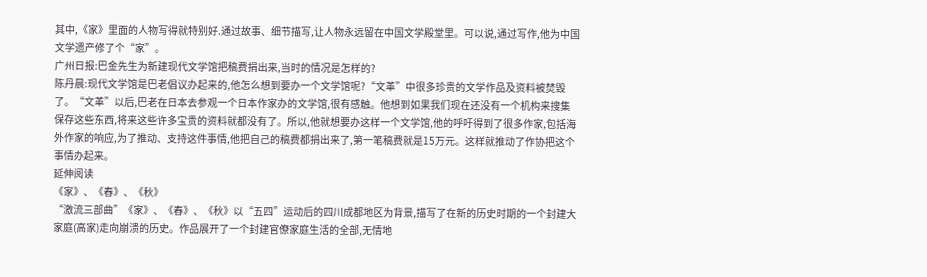其中,《家》里面的人物写得就特别好.通过故事、细节描写,让人物永远留在中国文学殿堂里。可以说,通过写作,他为中国文学遗产修了个“家”。
广州日报:巴金先生为新建现代文学馆把稿费捐出来,当时的情况是怎样的?
陈丹晨:现代文学馆是巴老倡议办起来的,他怎么想到要办一个文学馆呢?“文革”中很多珍贵的文学作品及资料被焚毁了。“文革”以后,巴老在日本去参观一个日本作家办的文学馆,很有感触。他想到如果我们现在还没有一个机构来搜集保存这些东西,将来这些许多宝贵的资料就都没有了。所以,他就想要办这样一个文学馆,他的呼吁得到了很多作家,包括海外作家的响应,为了推动、支持这件事情,他把自己的稿费都捐出来了,第一笔稿费就是15万元。这样就推动了作协把这个事情办起来。
延伸阅读
《家》、《春》、《秋》
“激流三部曲”《家》、《春》、《秋》以“五四”运动后的四川成都地区为背景,描写了在新的历史时期的一个封建大家庭(高家)走向崩溃的历史。作品展开了一个封建官僚家庭生活的全部,无情地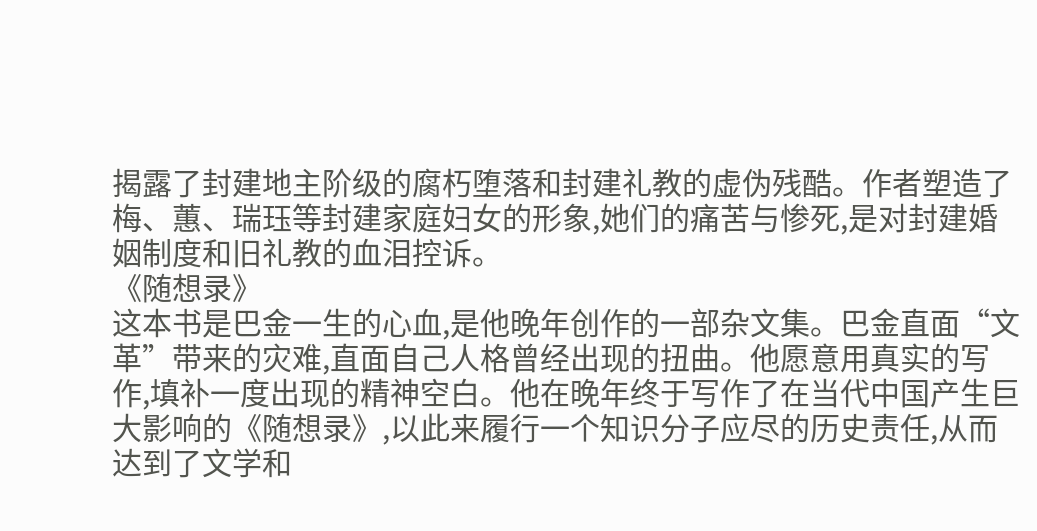揭露了封建地主阶级的腐朽堕落和封建礼教的虚伪残酷。作者塑造了梅、蕙、瑞珏等封建家庭妇女的形象,她们的痛苦与惨死,是对封建婚姻制度和旧礼教的血泪控诉。
《随想录》
这本书是巴金一生的心血,是他晚年创作的一部杂文集。巴金直面“文革”带来的灾难,直面自己人格曾经出现的扭曲。他愿意用真实的写作,填补一度出现的精神空白。他在晚年终于写作了在当代中国产生巨大影响的《随想录》,以此来履行一个知识分子应尽的历史责任,从而达到了文学和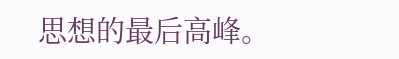思想的最后高峰。